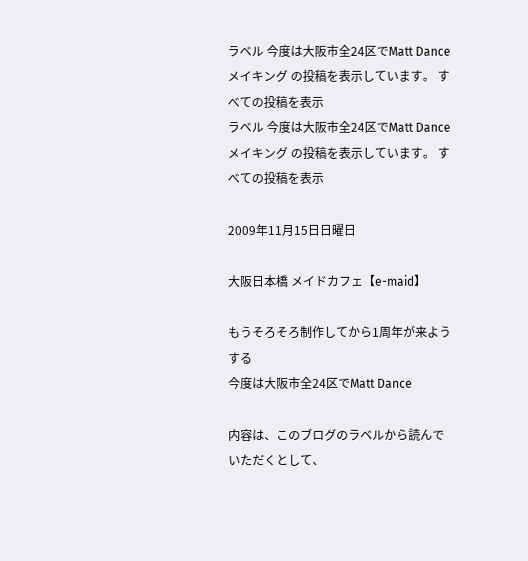ラベル 今度は大阪市全24区でMatt Dance メイキング の投稿を表示しています。 すべての投稿を表示
ラベル 今度は大阪市全24区でMatt Dance メイキング の投稿を表示しています。 すべての投稿を表示

2009年11月15日日曜日

大阪日本橋 メイドカフェ【e-maid】

もうそろそろ制作してから1周年が来ようする
今度は大阪市全24区でMatt Dance

内容は、このブログのラベルから読んでいただくとして、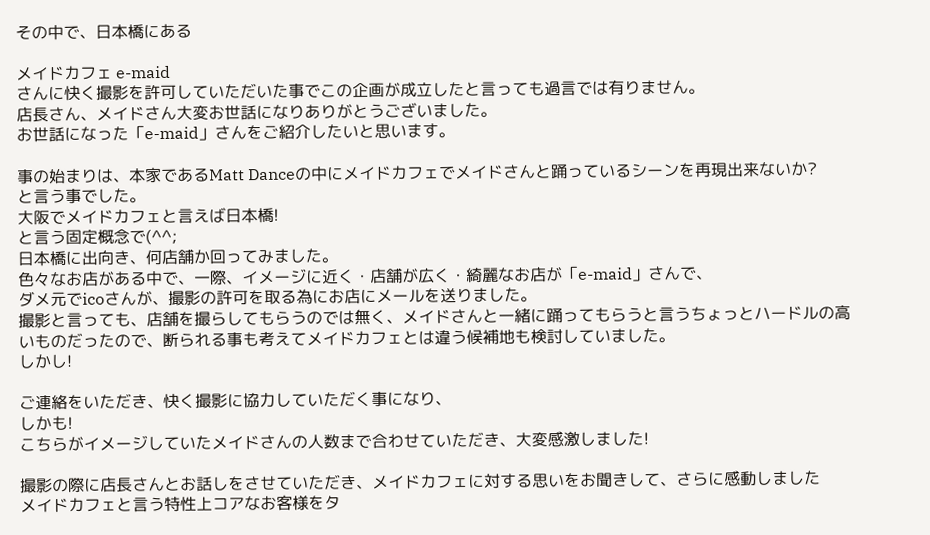その中で、日本橋にある

メイドカフェ e-maid
さんに快く撮影を許可していただいた事でこの企画が成立したと言っても過言では有りません。
店長さん、メイドさん大変お世話になりありがとうございました。
お世話になった「e-maid」さんをご紹介したいと思います。

事の始まりは、本家であるMatt Danceの中にメイドカフェでメイドさんと踊っているシーンを再現出来ないか?
と言う事でした。
大阪でメイドカフェと言えば日本橋!
と言う固定概念で(^^;
日本橋に出向き、何店舗か回ってみました。
色々なお店がある中で、一際、イメージに近く・店舗が広く・綺麗なお店が「e-maid」さんで、
ダメ元でicoさんが、撮影の許可を取る為にお店にメールを送りました。
撮影と言っても、店舗を撮らしてもらうのでは無く、メイドさんと一緒に踊ってもらうと言うちょっとハードルの高いものだったので、断られる事も考えてメイドカフェとは違う候補地も検討していました。
しかし!

ご連絡をいただき、快く撮影に協力していただく事になり、
しかも!
こちらがイメージしていたメイドさんの人数まで合わせていただき、大変感激しました!

撮影の際に店長さんとお話しをさせていただき、メイドカフェに対する思いをお聞きして、さらに感動しました
メイドカフェと言う特性上コアなお客様をタ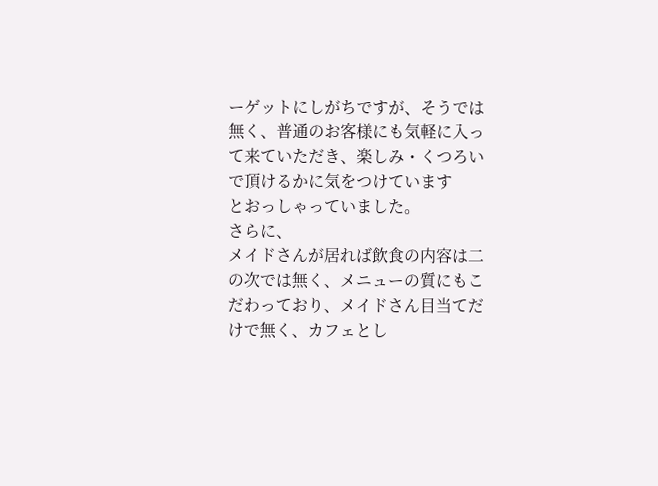ーゲットにしがちですが、そうでは無く、普通のお客様にも気軽に入って来ていただき、楽しみ・くつろいで頂けるかに気をつけています
とおっしゃっていました。
さらに、
メイドさんが居れば飲食の内容は二の次では無く、メニューの質にもこだわっており、メイドさん目当てだけで無く、カフェとし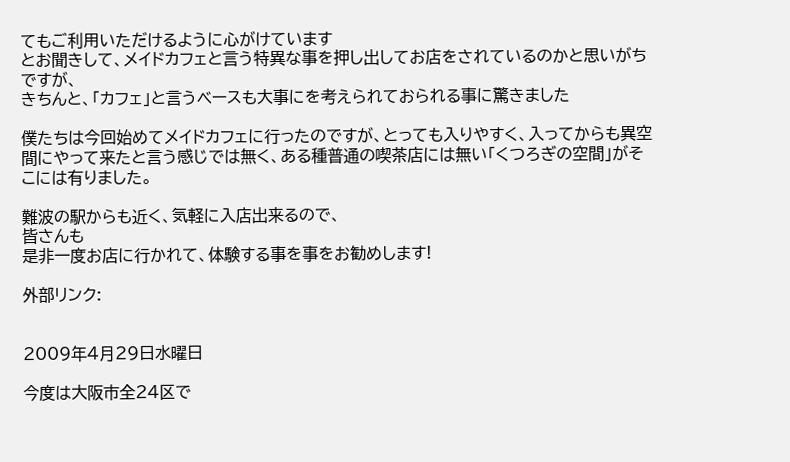てもご利用いただけるように心がけています
とお聞きして、メイドカフェと言う特異な事を押し出してお店をされているのかと思いがちですが、
きちんと、「カフェ」と言うベースも大事にを考えられておられる事に驚きました

僕たちは今回始めてメイドカフェに行ったのですが、とっても入りやすく、入ってからも異空間にやって来たと言う感じでは無く、ある種普通の喫茶店には無い「くつろぎの空間」がそこには有りました。

難波の駅からも近く、気軽に入店出来るので、
皆さんも
是非一度お店に行かれて、体験する事を事をお勧めします!

外部リンク:


2009年4月29日水曜日

今度は大阪市全24区で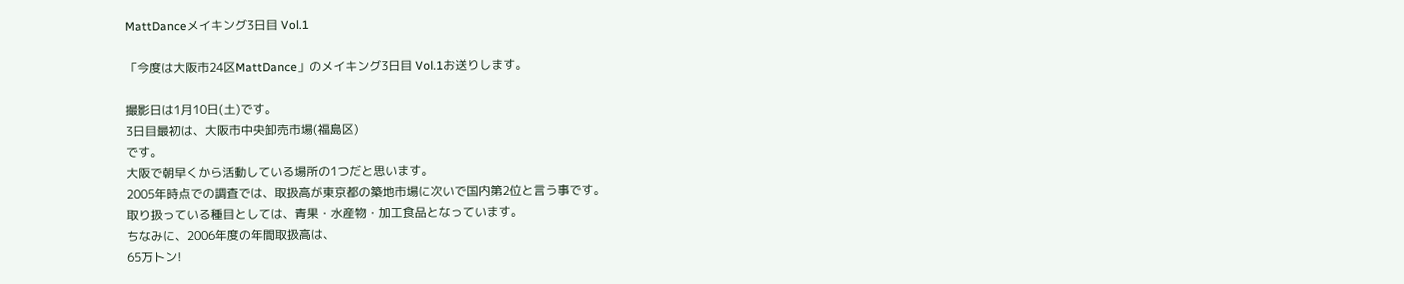MattDanceメイキング3日目 Vol.1

「今度は大阪市24区MattDance」のメイキング3日目 Vol.1お送りします。

撮影日は1月10日(土)です。
3日目最初は、大阪市中央卸売市場(福島区)
です。
大阪で朝早くから活動している場所の1つだと思います。
2005年時点での調査では、取扱高が東京都の築地市場に次いで国内第2位と言う事です。
取り扱っている種目としては、青果・水産物・加工食品となっています。
ちなみに、2006年度の年間取扱高は、
65万トン!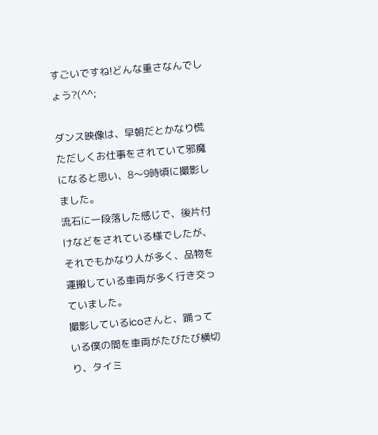すごいですね!どんな重さなんでしょう?(^^;

ダンス映像は、早朝だとかなり慌ただしくお仕事をされていて邪魔になると思い、8〜9時頃に撮影しました。
流石に一段落した感じで、後片付けなどをされている様でしたが、
それでもかなり人が多く、品物を運搬している車両が多く行き交っていました。
撮影しているicoさんと、踊っている僕の間を車両がたびたび横切り、タイミ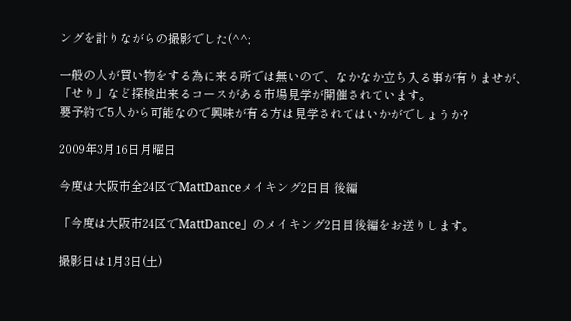ングを計りながらの撮影でした(^^;

一般の人が買い物をする為に来る所では無いので、なかなか立ち入る事が有りませが、
「せり」など探検出来るコースがある市場見学が開催されています。
要予約で5人から可能なので興味が有る方は見学されてはいかがでしょうか?

2009年3月16日月曜日

今度は大阪市全24区でMattDanceメイキング2日目 後編

「今度は大阪市24区でMattDance」のメイキング2日目後編をお送りします。

撮影日は1月3日(土)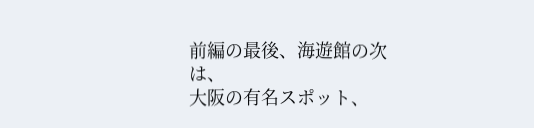前編の最後、海遊館の次は、
大阪の有名スポット、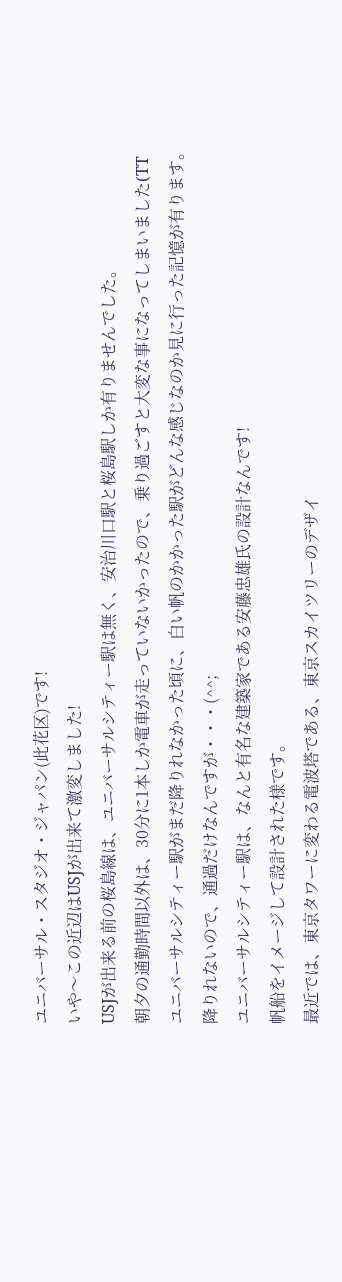ユニバーサル・スタジオ・ジャパン(此花区)です!
いや〜この近辺はUSJが出来て激変しました!
USJが出来る前の桜島線は、ユニバーサルシティー駅は無く、安治川口駅と桜島駅しか有りませんでした。
朝夕の通勤時間以外は、30分に1本しか電車が走っていないかったので、乗り過ごすと大変な事になってしまいました(TT
ユニバーサルシティー駅がまだ降りれなかった頃に、白い帆のかかった駅がどんな感じなのか見に行った記憶が有ります。
降りれないので、通過だけなんですが・・・(^^;
ユニバーサルシティー駅は、なんと有名な建築家である安藤忠雄氏の設計なんです!
帆船をイメージして設計された様です。
最近では、東京タワーに変わる電波塔である、東京スカイツリーのデザイ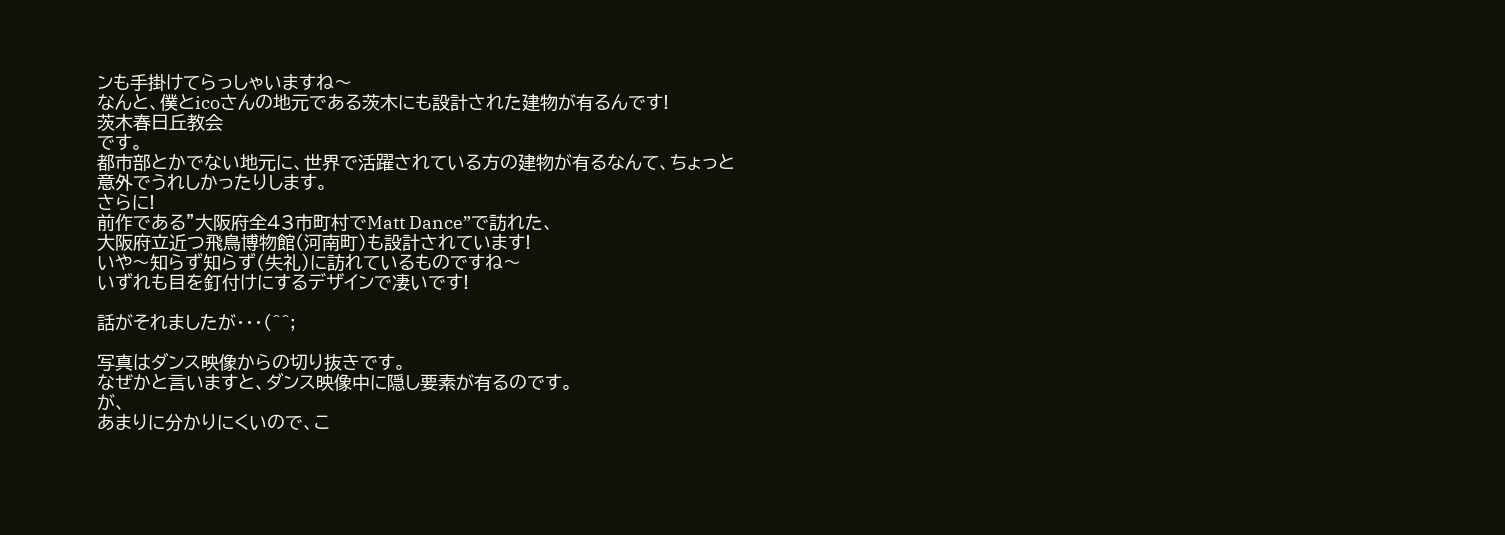ンも手掛けてらっしゃいますね〜
なんと、僕とicoさんの地元である茨木にも設計された建物が有るんです!
茨木春日丘教会
です。
都市部とかでない地元に、世界で活躍されている方の建物が有るなんて、ちょっと意外でうれしかったりします。
さらに!
前作である”大阪府全43市町村でMatt Dance”で訪れた、
大阪府立近つ飛鳥博物館(河南町)も設計されています!
いや〜知らず知らず(失礼)に訪れているものですね〜
いずれも目を釘付けにするデザインで凄いです!

話がそれましたが・・・(^^;

写真はダンス映像からの切り抜きです。
なぜかと言いますと、ダンス映像中に隠し要素が有るのです。
が、
あまりに分かりにくいので、こ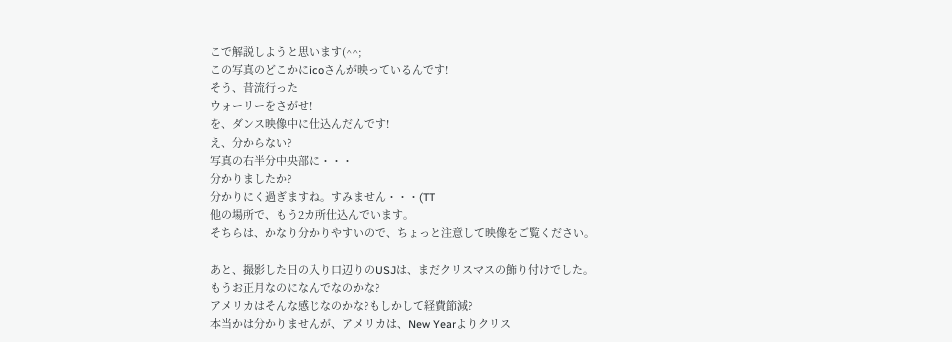こで解説しようと思います(^^;
この写真のどこかにicoさんが映っているんです!
そう、昔流行った
ウォーリーをさがせ!
を、ダンス映像中に仕込んだんです!
え、分からない?
写真の右半分中央部に・・・
分かりましたか?
分かりにく過ぎますね。すみません・・・(TT
他の場所で、もう2カ所仕込んでいます。
そちらは、かなり分かりやすいので、ちょっと注意して映像をご覧ください。

あと、撮影した日の入り口辺りのUSJは、まだクリスマスの飾り付けでした。
もうお正月なのになんでなのかな?
アメリカはそんな感じなのかな?もしかして経費節減?
本当かは分かりませんが、アメリカは、New Yearよりクリス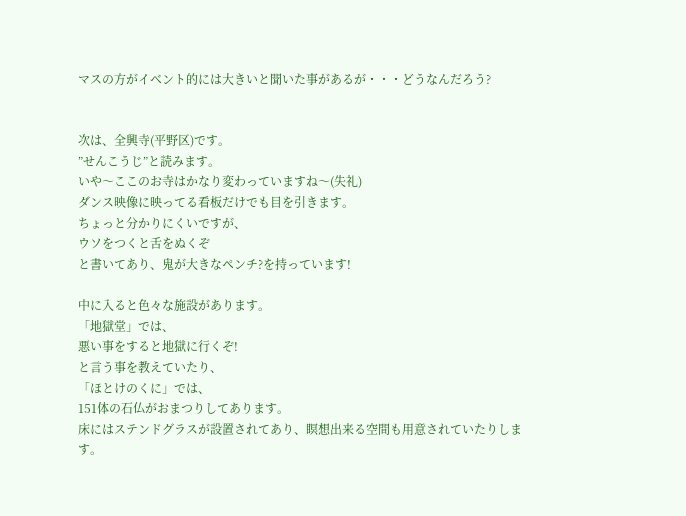マスの方がイベント的には大きいと聞いた事があるが・・・どうなんだろう?


次は、全興寺(平野区)です。
”せんこうじ”と読みます。
いや〜ここのお寺はかなり変わっていますね〜(失礼)
ダンス映像に映ってる看板だけでも目を引きます。
ちょっと分かりにくいですが、
ウソをつくと舌をぬくぞ
と書いてあり、鬼が大きなペンチ?を持っています!

中に入ると色々な施設があります。
「地獄堂」では、
悪い事をすると地獄に行くぞ!
と言う事を教えていたり、
「ほとけのくに」では、
151体の石仏がおまつりしてあります。
床にはステンドグラスが設置されてあり、瞑想出来る空間も用意されていたりします。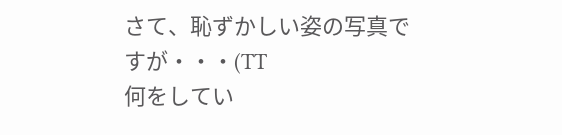さて、恥ずかしい姿の写真ですが・・・(TT
何をしてい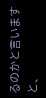るのかと言いますと、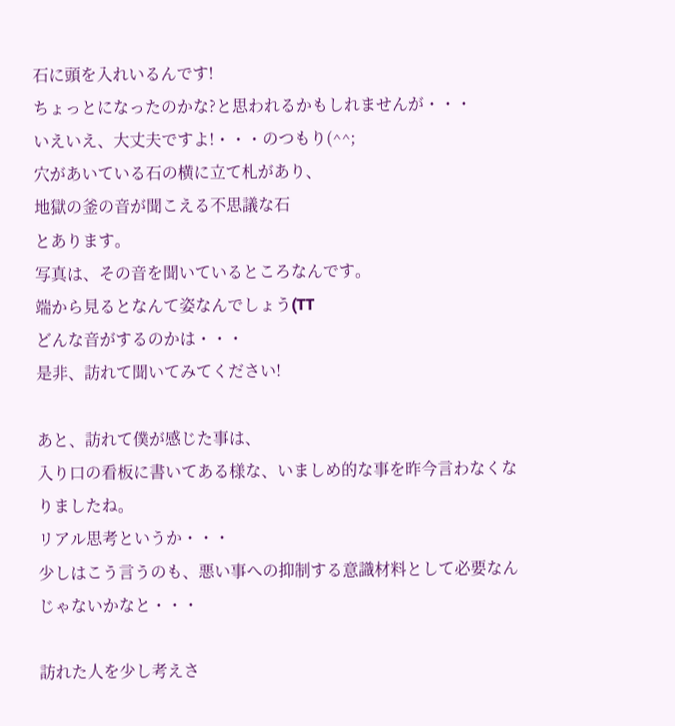石に頭を入れいるんです!
ちょっとになったのかな?と思われるかもしれませんが・・・
いえいえ、大丈夫ですよ!・・・のつもり(^^;
穴があいている石の横に立て札があり、
地獄の釜の音が聞こえる不思議な石
とあります。
写真は、その音を聞いているところなんです。
端から見るとなんて姿なんでしょう(TT
どんな音がするのかは・・・
是非、訪れて聞いてみてください!

あと、訪れて僕が感じた事は、
入り口の看板に書いてある様な、いましめ的な事を昨今言わなくなりましたね。
リアル思考というか・・・
少しはこう言うのも、悪い事への抑制する意識材料として必要なんじゃないかなと・・・

訪れた人を少し考えさ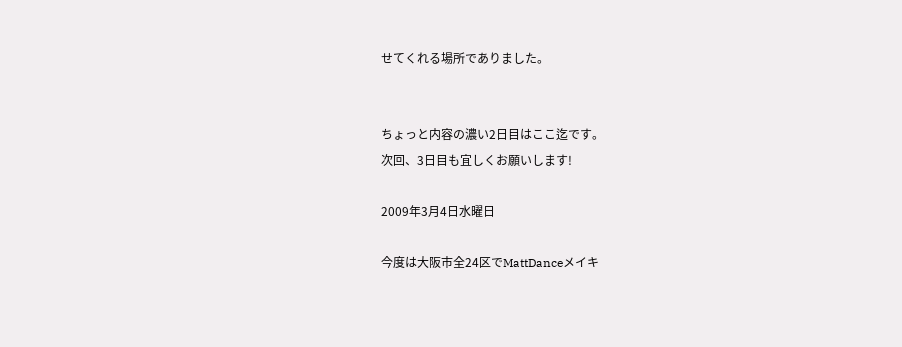せてくれる場所でありました。


ちょっと内容の濃い2日目はここ迄です。
次回、3日目も宜しくお願いします!

2009年3月4日水曜日

今度は大阪市全24区でMattDanceメイキ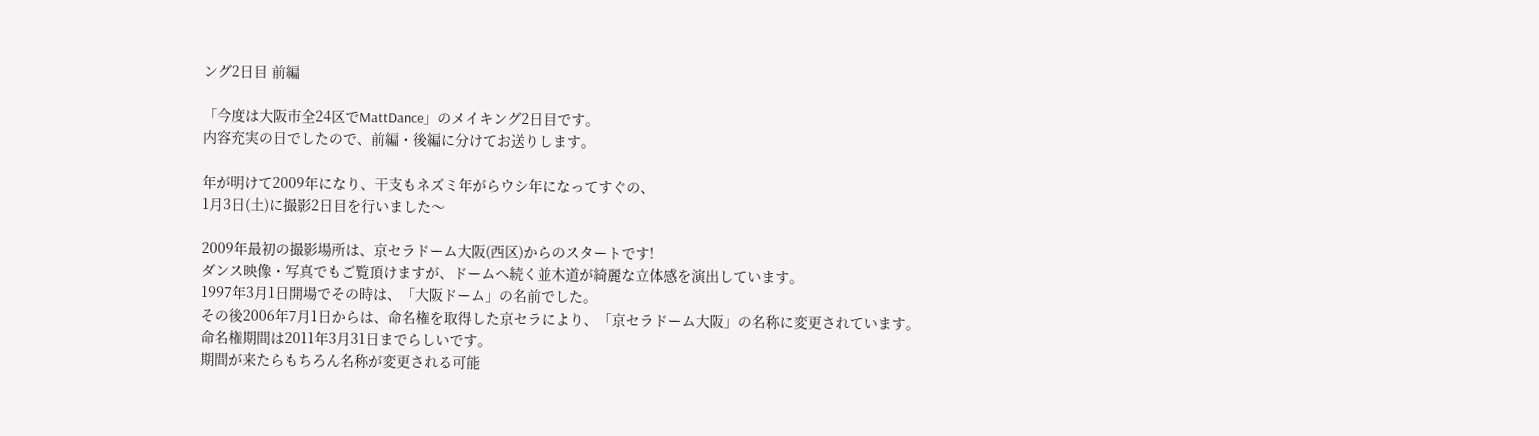ング2日目 前編

「今度は大阪市全24区でMattDance」のメイキング2日目です。
内容充実の日でしたので、前編・後編に分けてお送りします。

年が明けて2009年になり、干支もネズミ年がらウシ年になってすぐの、
1月3日(土)に撮影2日目を行いました〜

2009年最初の撮影場所は、京セラドーム大阪(西区)からのスタートです!
ダンス映像・写真でもご覧頂けますが、ドームへ続く並木道が綺麗な立体感を演出しています。
1997年3月1日開場でその時は、「大阪ドーム」の名前でした。
その後2006年7月1日からは、命名権を取得した京セラにより、「京セラドーム大阪」の名称に変更されています。
命名権期間は2011年3月31日までらしいです。
期間が来たらもちろん名称が変更される可能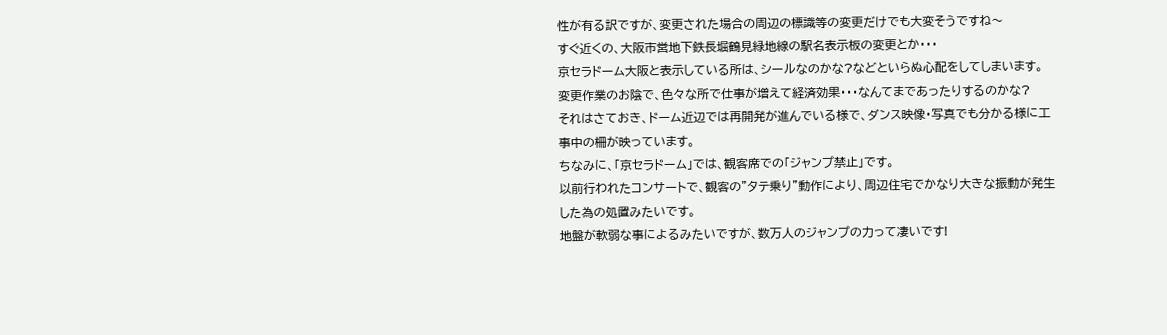性が有る訳ですが、変更された場合の周辺の標識等の変更だけでも大変そうですね〜
すぐ近くの、大阪市営地下鉄長堀鶴見緑地線の駅名表示板の変更とか・・・
京セラドーム大阪と表示している所は、シールなのかな?などといらぬ心配をしてしまいます。
変更作業のお陰で、色々な所で仕事が増えて経済効果・・・なんてまであったりするのかな?
それはさておき、ドーム近辺では再開発が進んでいる様で、ダンス映像・写真でも分かる様に工事中の柵が映っています。
ちなみに、「京セラドーム」では、観客席での「ジャンプ禁止」です。
以前行われたコンサートで、観客の”タテ乗り”動作により、周辺住宅でかなり大きな振動が発生した為の処置みたいです。
地盤が軟弱な事によるみたいですが、数万人のジャンプの力って凄いです!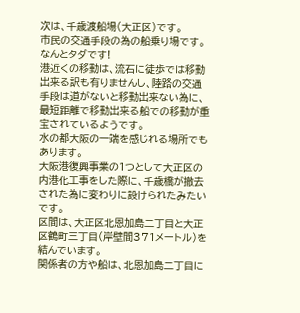次は、千歳渡船場(大正区)です。
市民の交通手段の為の船乗り場です。
なんとタダです!
港近くの移動は、流石に徒歩では移動出来る訳も有りませんし、陸路の交通手段は道がないと移動出来ない為に、最短距離で移動出来る船での移動が重宝されているようです。
水の都大阪の一端を感じれる場所でもあります。
大阪港復興事業の1つとして大正区の内港化工事をした際に、千歳橋が撤去された為に変わりに設けられたみたいです。
区間は、大正区北恩加島二丁目と大正区鶴町三丁目(岸壁間371メートル)を結んでいます。
関係者の方や船は、北恩加島二丁目に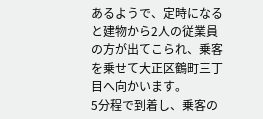あるようで、定時になると建物から2人の従業員の方が出てこられ、乗客を乗せて大正区鶴町三丁目へ向かいます。
5分程で到着し、乗客の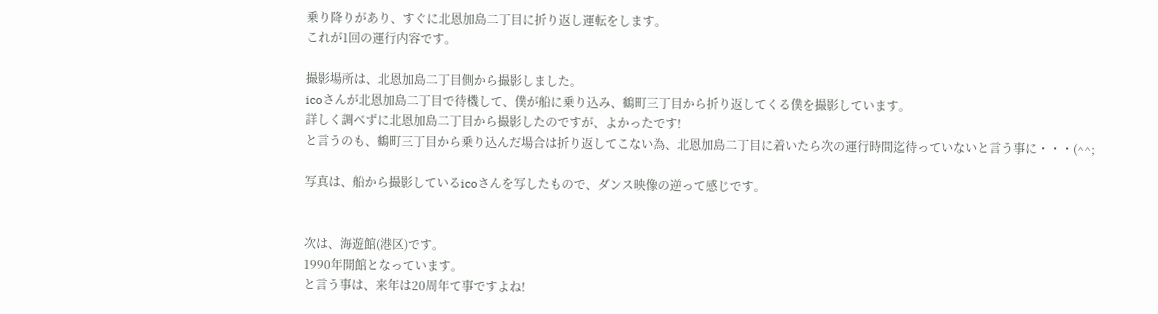乗り降りがあり、すぐに北恩加島二丁目に折り返し運転をします。
これが1回の運行内容です。

撮影場所は、北恩加島二丁目側から撮影しました。
icoさんが北恩加島二丁目で待機して、僕が船に乗り込み、鶴町三丁目から折り返してくる僕を撮影しています。
詳しく調べずに北恩加島二丁目から撮影したのですが、よかったです!
と言うのも、鶴町三丁目から乗り込んだ場合は折り返してこない為、北恩加島二丁目に着いたら次の運行時間迄待っていないと言う事に・・・(^^;

写真は、船から撮影しているicoさんを写したもので、ダンス映像の逆って感じです。


次は、海遊館(港区)です。
1990年開館となっています。
と言う事は、来年は20周年て事ですよね!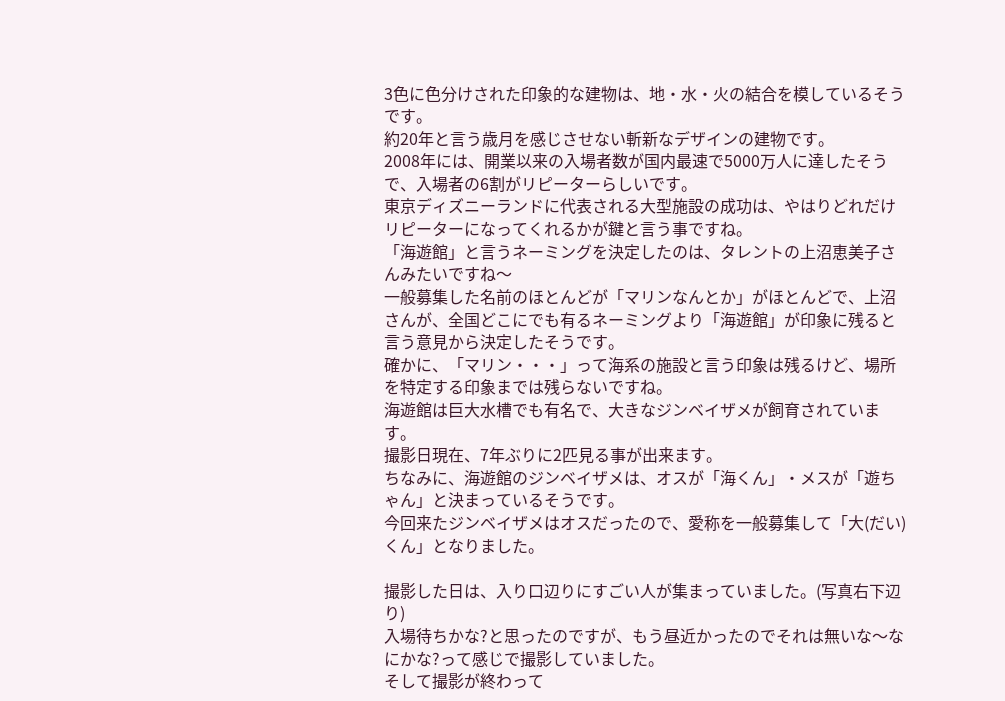3色に色分けされた印象的な建物は、地・水・火の結合を模しているそうです。
約20年と言う歳月を感じさせない斬新なデザインの建物です。
2008年には、開業以来の入場者数が国内最速で5000万人に達したそうで、入場者の6割がリピーターらしいです。
東京ディズニーランドに代表される大型施設の成功は、やはりどれだけリピーターになってくれるかが鍵と言う事ですね。
「海遊館」と言うネーミングを決定したのは、タレントの上沼恵美子さんみたいですね〜
一般募集した名前のほとんどが「マリンなんとか」がほとんどで、上沼さんが、全国どこにでも有るネーミングより「海遊館」が印象に残ると言う意見から決定したそうです。
確かに、「マリン・・・」って海系の施設と言う印象は残るけど、場所を特定する印象までは残らないですね。
海遊館は巨大水槽でも有名で、大きなジンベイザメが飼育されています。
撮影日現在、7年ぶりに2匹見る事が出来ます。
ちなみに、海遊館のジンベイザメは、オスが「海くん」・メスが「遊ちゃん」と決まっているそうです。
今回来たジンベイザメはオスだったので、愛称を一般募集して「大(だい)くん」となりました。

撮影した日は、入り口辺りにすごい人が集まっていました。(写真右下辺り)
入場待ちかな?と思ったのですが、もう昼近かったのでそれは無いな〜なにかな?って感じで撮影していました。
そして撮影が終わって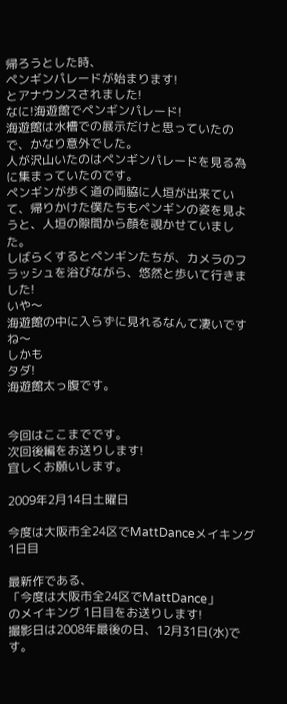帰ろうとした時、
ペンギンパレードが始まります!
とアナウンスされました!
なに!海遊館でペンギンパレード!
海遊館は水槽での展示だけと思っていたので、かなり意外でした。
人が沢山いたのはペンギンパレードを見る為に集まっていたのです。
ペンギンが歩く道の両脇に人垣が出来ていて、帰りかけた僕たちもペンギンの姿を見ようと、人垣の隙間から顔を覗かせていました。
しばらくするとペンギンたちが、カメラのフラッシュを浴びながら、悠然と歩いて行きました!
いや〜
海遊館の中に入らずに見れるなんて凄いですね〜
しかも
タダ!
海遊館太っ腹です。


今回はここまでです。
次回後編をお送りします!
宜しくお願いします。

2009年2月14日土曜日

今度は大阪市全24区でMattDanceメイキング1日目

最新作である、
「今度は大阪市全24区でMattDance」
のメイキング 1日目をお送りします!
撮影日は2008年最後の日、12月31日(水)です。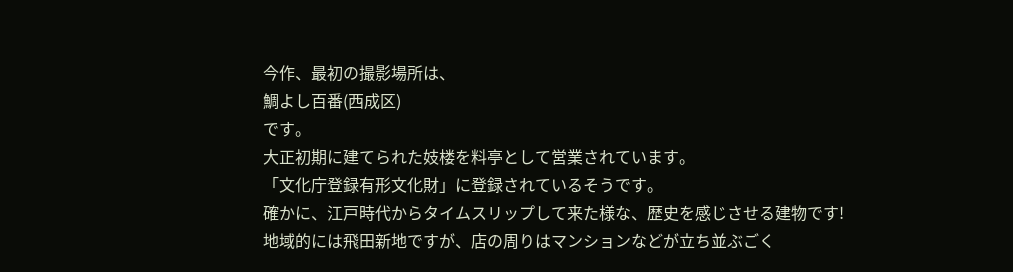今作、最初の撮影場所は、
鯛よし百番(西成区)
です。
大正初期に建てられた妓楼を料亭として営業されています。
「文化庁登録有形文化財」に登録されているそうです。
確かに、江戸時代からタイムスリップして来た様な、歴史を感じさせる建物です!
地域的には飛田新地ですが、店の周りはマンションなどが立ち並ぶごく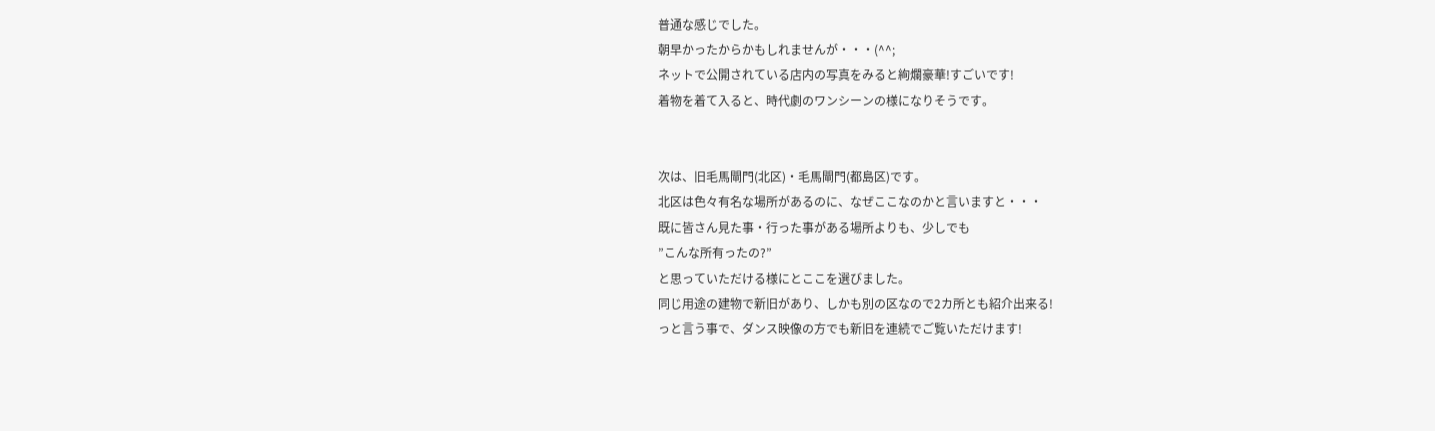普通な感じでした。
朝早かったからかもしれませんが・・・(^^;
ネットで公開されている店内の写真をみると絢爛豪華!すごいです!
着物を着て入ると、時代劇のワンシーンの様になりそうです。


次は、旧毛馬閘門(北区)・毛馬閘門(都島区)です。
北区は色々有名な場所があるのに、なぜここなのかと言いますと・・・
既に皆さん見た事・行った事がある場所よりも、少しでも
”こんな所有ったの?”
と思っていただける様にとここを選びました。
同じ用途の建物で新旧があり、しかも別の区なので2カ所とも紹介出来る!
っと言う事で、ダンス映像の方でも新旧を連続でご覧いただけます!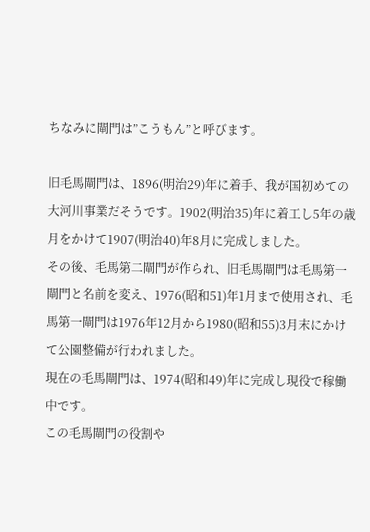ちなみに閘門は”こうもん”と呼びます。

旧毛馬閘門は、1896(明治29)年に着手、我が国初めての大河川事業だそうです。1902(明治35)年に着工し5年の歳月をかけて1907(明治40)年8月に完成しました。
その後、毛馬第二閘門が作られ、旧毛馬閘門は毛馬第一閘門と名前を変え、1976(昭和51)年1月まで使用され、毛馬第一閘門は1976年12月から1980(昭和55)3月末にかけて公園整備が行われました。
現在の毛馬閘門は、1974(昭和49)年に完成し現役で稼働中です。
この毛馬閘門の役割や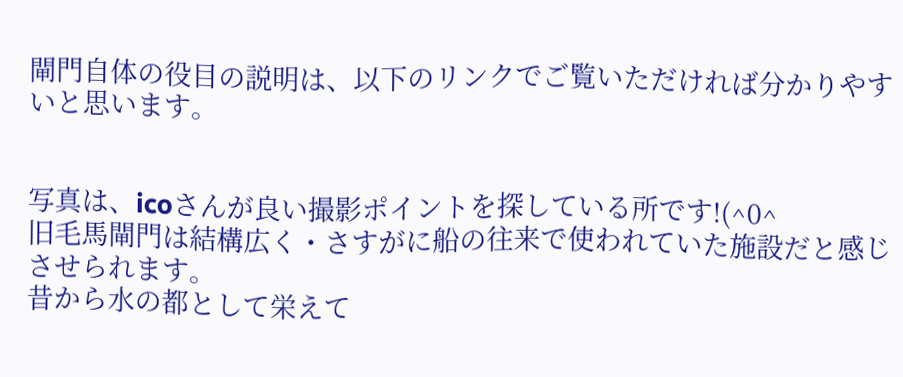閘門自体の役目の説明は、以下のリンクでご覧いただければ分かりやすいと思います。


写真は、icoさんが良い撮影ポイントを探している所です!(^0^
旧毛馬閘門は結構広く・さすがに船の往来で使われていた施設だと感じさせられます。
昔から水の都として栄えて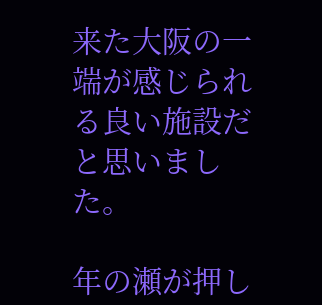来た大阪の一端が感じられる良い施設だと思いました。

年の瀬が押し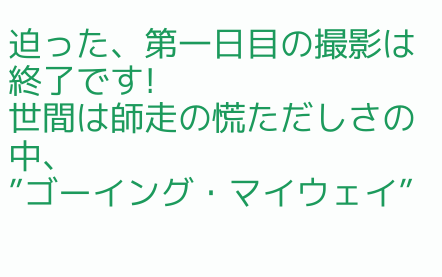迫った、第一日目の撮影は終了です!
世間は師走の慌ただしさの中、
”ゴーイング・マイウェイ”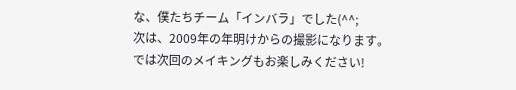な、僕たちチーム「インバラ」でした(^^;
次は、2009年の年明けからの撮影になります。
では次回のメイキングもお楽しみください!